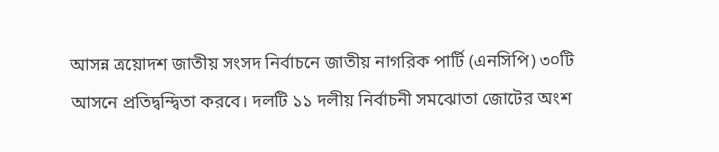আসন্ন ত্রয়োদশ জাতীয় সংসদ নির্বাচনে জাতীয় নাগরিক পার্টি (এনসিপি) ৩০টি আসনে প্রতিদ্বন্দ্বিতা করবে। দলটি ১১ দলীয় নির্বাচনী সমঝোতা জোটের অংশ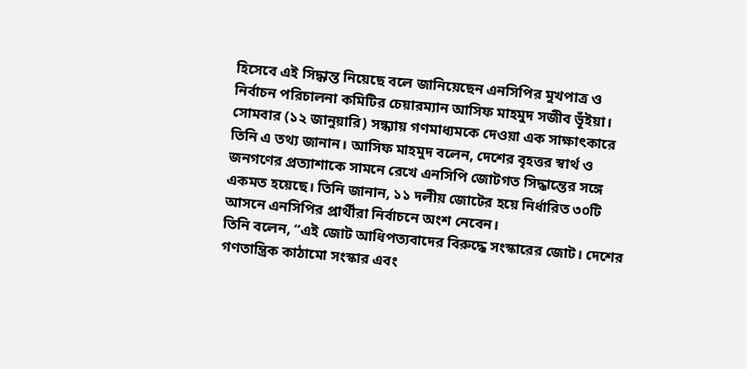হিসেবে এই সিদ্ধান্ত নিয়েছে বলে জানিয়েছেন এনসিপির মুখপাত্র ও নির্বাচন পরিচালনা কমিটির চেয়ারম্যান আসিফ মাহমুদ সজীব ভূঁইয়া।
সোমবার (১২ জানুয়ারি) সন্ধ্যায় গণমাধ্যমকে দেওয়া এক সাক্ষাৎকারে তিনি এ তথ্য জানান। আসিফ মাহমুদ বলেন, দেশের বৃহত্তর স্বার্থ ও জনগণের প্রত্যাশাকে সামনে রেখে এনসিপি জোটগত সিদ্ধান্তের সঙ্গে একমত হয়েছে। তিনি জানান, ১১ দলীয় জোটের হয়ে নির্ধারিত ৩০টি আসনে এনসিপির প্রার্থীরা নির্বাচনে অংশ নেবেন।
তিনি বলেন, “এই জোট আধিপত্যবাদের বিরুদ্ধে সংস্কারের জোট। দেশের গণতান্ত্রিক কাঠামো সংস্কার এবং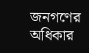জনগণের অধিকার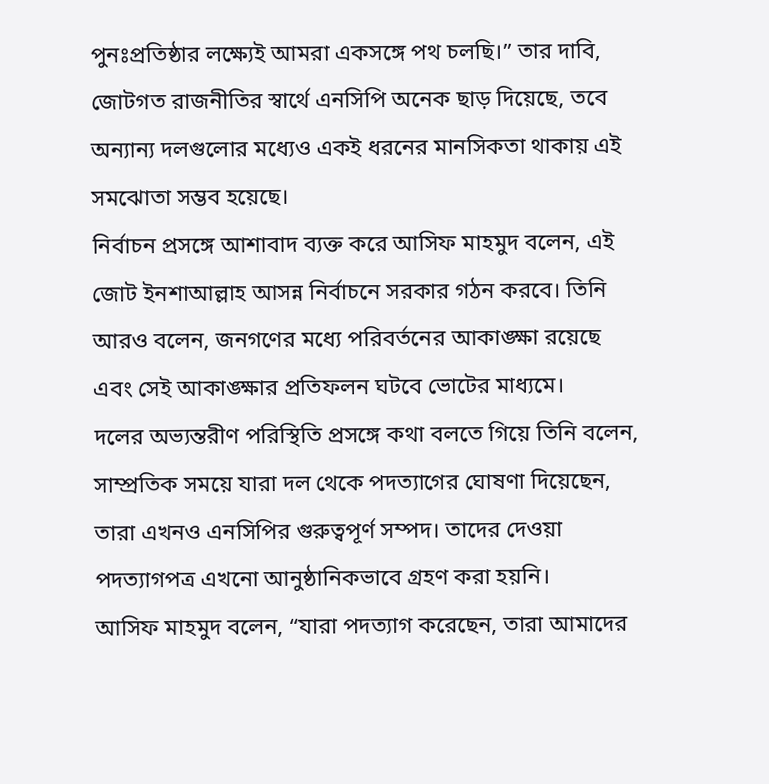পুনঃপ্রতিষ্ঠার লক্ষ্যেই আমরা একসঙ্গে পথ চলছি।” তার দাবি, জোটগত রাজনীতির স্বার্থে এনসিপি অনেক ছাড় দিয়েছে, তবে অন্যান্য দলগুলোর মধ্যেও একই ধরনের মানসিকতা থাকায় এই সমঝোতা সম্ভব হয়েছে।
নির্বাচন প্রসঙ্গে আশাবাদ ব্যক্ত করে আসিফ মাহমুদ বলেন, এই জোট ইনশাআল্লাহ আসন্ন নির্বাচনে সরকার গঠন করবে। তিনি আরও বলেন, জনগণের মধ্যে পরিবর্তনের আকাঙ্ক্ষা রয়েছে এবং সেই আকাঙ্ক্ষার প্রতিফলন ঘটবে ভোটের মাধ্যমে।
দলের অভ্যন্তরীণ পরিস্থিতি প্রসঙ্গে কথা বলতে গিয়ে তিনি বলেন, সাম্প্রতিক সময়ে যারা দল থেকে পদত্যাগের ঘোষণা দিয়েছেন, তারা এখনও এনসিপির গুরুত্বপূর্ণ সম্পদ। তাদের দেওয়া পদত্যাগপত্র এখনো আনুষ্ঠানিকভাবে গ্রহণ করা হয়নি।
আসিফ মাহমুদ বলেন, “যারা পদত্যাগ করেছেন, তারা আমাদের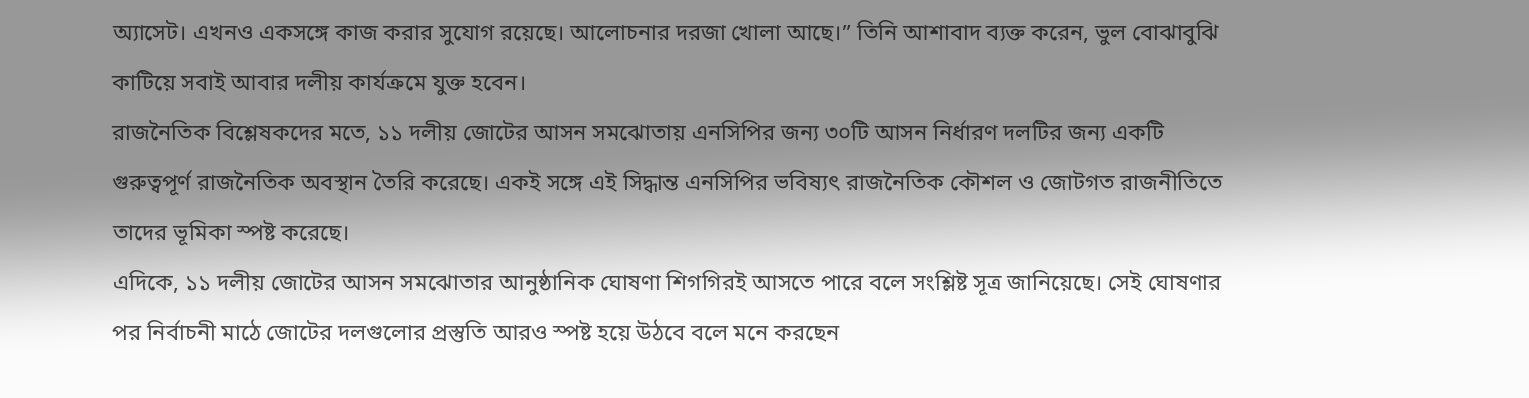অ্যাসেট। এখনও একসঙ্গে কাজ করার সুযোগ রয়েছে। আলোচনার দরজা খোলা আছে।” তিনি আশাবাদ ব্যক্ত করেন, ভুল বোঝাবুঝি কাটিয়ে সবাই আবার দলীয় কার্যক্রমে যুক্ত হবেন।
রাজনৈতিক বিশ্লেষকদের মতে, ১১ দলীয় জোটের আসন সমঝোতায় এনসিপির জন্য ৩০টি আসন নির্ধারণ দলটির জন্য একটি গুরুত্বপূর্ণ রাজনৈতিক অবস্থান তৈরি করেছে। একই সঙ্গে এই সিদ্ধান্ত এনসিপির ভবিষ্যৎ রাজনৈতিক কৌশল ও জোটগত রাজনীতিতে তাদের ভূমিকা স্পষ্ট করেছে।
এদিকে, ১১ দলীয় জোটের আসন সমঝোতার আনুষ্ঠানিক ঘোষণা শিগগিরই আসতে পারে বলে সংশ্লিষ্ট সূত্র জানিয়েছে। সেই ঘোষণার পর নির্বাচনী মাঠে জোটের দলগুলোর প্রস্তুতি আরও স্পষ্ট হয়ে উঠবে বলে মনে করছেন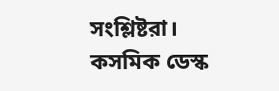সংশ্লিষ্টরা।
কসমিক ডেস্ক